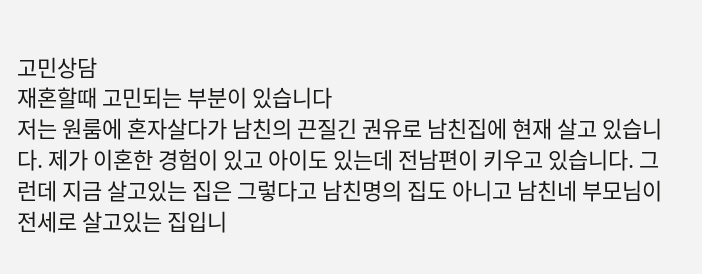고민상담
재혼할때 고민되는 부분이 있습니다
저는 원룸에 혼자살다가 남친의 끈질긴 권유로 남친집에 현재 살고 있습니다. 제가 이혼한 경험이 있고 아이도 있는데 전남편이 키우고 있습니다. 그런데 지금 살고있는 집은 그렇다고 남친명의 집도 아니고 남친네 부모님이 전세로 살고있는 집입니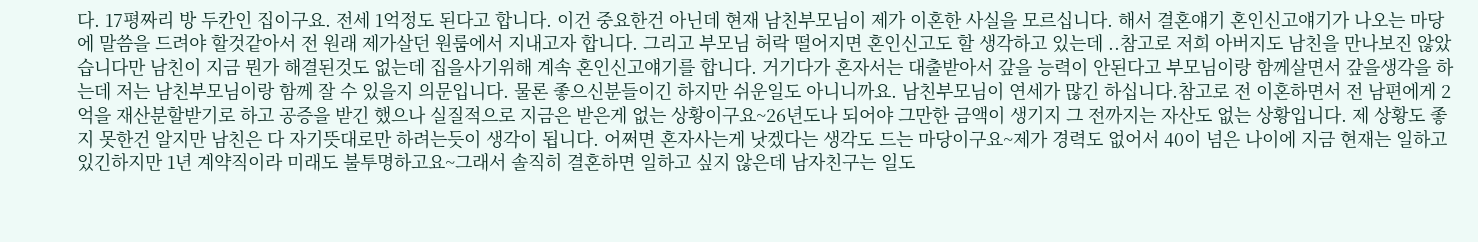다. 17평짜리 방 두칸인 집이구요. 전세 1억정도 된다고 합니다. 이건 중요한건 아닌데 현재 남친부모님이 제가 이혼한 사실을 모르십니다. 해서 결혼얘기 혼인신고얘기가 나오는 마당에 말씀을 드려야 할것같아서 전 원래 제가살던 원룸에서 지내고자 합니다. 그리고 부모님 허락 떨어지면 혼인신고도 할 생각하고 있는데 ..참고로 저희 아버지도 남친을 만나보진 않았습니다만 남친이 지금 뭔가 해결된것도 없는데 집을사기위해 계속 혼인신고얘기를 합니다. 거기다가 혼자서는 대출받아서 갚을 능력이 안된다고 부모님이랑 함께살면서 갚을생각을 하는데 저는 남친부모님이랑 함께 잘 수 있을지 의문입니다. 물론 좋으신분들이긴 하지만 쉬운일도 아니니까요. 남친부모님이 연세가 많긴 하십니다.참고로 전 이혼하면서 전 남편에게 2억을 재산분할받기로 하고 공증을 받긴 했으나 실질적으로 지금은 받은게 없는 상황이구요~26년도나 되어야 그만한 금액이 생기지 그 전까지는 자산도 없는 상황입니다. 제 상황도 좋지 못한건 알지만 남친은 다 자기뜻대로만 하려는듯이 생각이 됩니다. 어쩌면 혼자사는게 낫겠다는 생각도 드는 마당이구요~제가 경력도 없어서 40이 넘은 나이에 지금 현재는 일하고 있긴하지만 1년 계약직이라 미래도 불투명하고요~그래서 솔직히 결혼하면 일하고 싶지 않은데 남자친구는 일도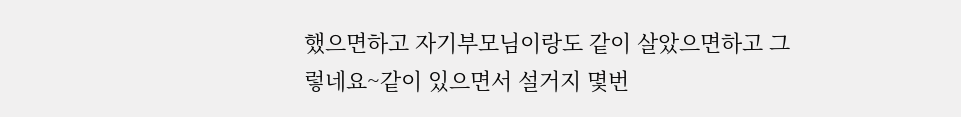했으면하고 자기부모님이랑도 같이 살았으면하고 그렇네요~같이 있으면서 설거지 몇번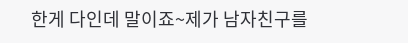한게 다인데 말이죠~제가 남자친구를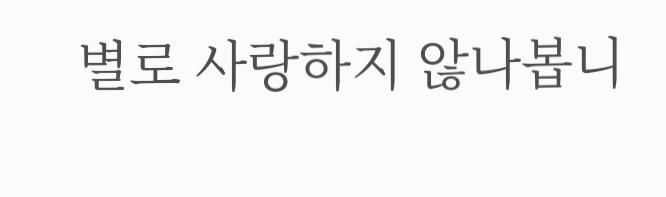별로 사랑하지 않나봅니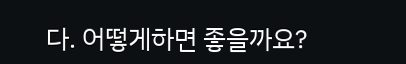다. 어떻게하면 좋을까요?